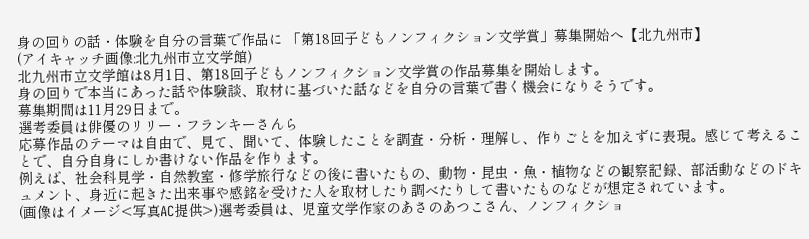身の回りの話・体験を自分の言葉で作品に 「第18回子どもノンフィクション文学賞」募集開始へ【北九州市】
(アイキャッチ画像:北九州市立文学館)
北九州市立文学館は8月1日、第18回子どもノンフィクション文学賞の作品募集を開始します。
身の回りで本当にあった話や体験談、取材に基づいた話などを自分の言葉で書く機会になりそうです。
募集期間は11月29日まで。
選考委員は俳優のリリー・フランキーさんら
応募作品のテーマは自由で、見て、聞いて、体験したことを調査・分析・理解し、作りごとを加えずに表現。感じて考えることで、自分自身にしか書けない作品を作ります。
例えば、社会科見学・自然教室・修学旅行などの後に書いたもの、動物・昆虫・魚・植物などの観察記録、部活動などのドキュメント、身近に起きた出来事や感銘を受けた人を取材したり調べたりして書いたものなどが想定されています。
(画像はイメージ<写真AC提供>)選考委員は、児童文学作家のあさのあつこさん、ノンフィクショ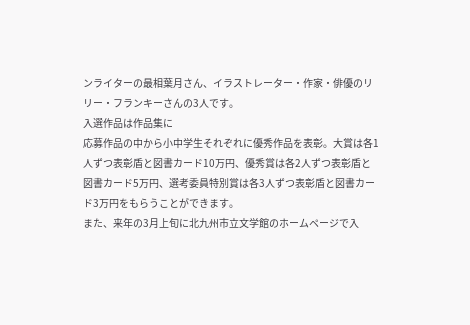ンライターの最相葉月さん、イラストレーター・作家・俳優のリリー・フランキーさんの3人です。
入選作品は作品集に
応募作品の中から小中学生それぞれに優秀作品を表彰。大賞は各1人ずつ表彰盾と図書カード10万円、優秀賞は各2人ずつ表彰盾と図書カード5万円、選考委員特別賞は各3人ずつ表彰盾と図書カード3万円をもらうことができます。
また、来年の3月上旬に北九州市立文学館のホームページで入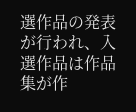選作品の発表が行われ、入選作品は作品集が作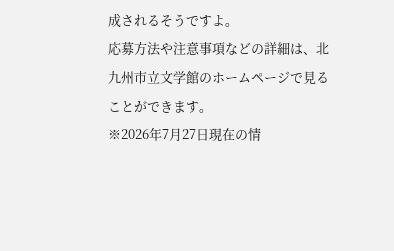成されるそうですよ。
応募方法や注意事項などの詳細は、北九州市立文学館のホームページで見ることができます。
※2026年7月27日現在の情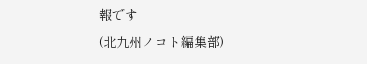報です
(北九州ノコト編集部)